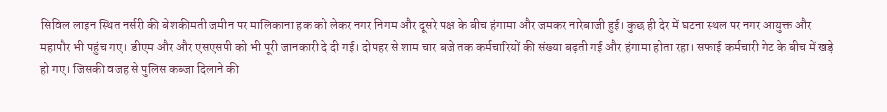सिविल लाइन स्थित नर्सरी की बेशकीमती जमीन पर मालिकाना हक को लेकर नगर निगम और दूसरे पक्ष के बीच हंगामा और जमकर नारेबाजी हुई। कुछ ही देर में घटना स्थल पर नगर आयुक्त और महापौर भी पहुंच गए। डीएम और और एसएसपी को भी पूरी जानकारी दे दी गई। दोपहर से शाम चार बजे तक कर्मचारियों की संख्या बढ़ती गई और हंगामा होता रहा। सफाई कर्मचारी गेट के बीच में खड़े हो गए। जिसकी वजह से पुलिस कब्जा दिलाने की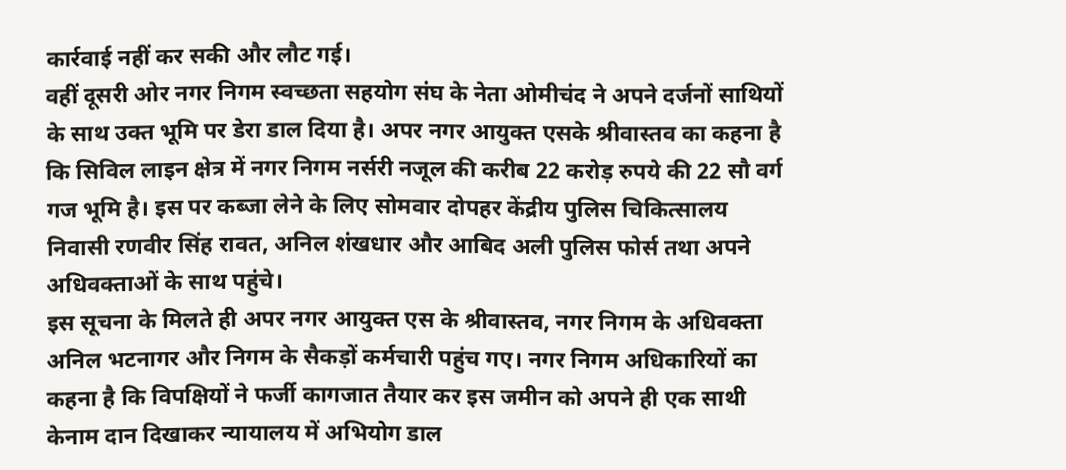कार्रवाई नहीं कर सकी और लौट गई।
वहीं दूसरी ओर नगर निगम स्वच्छता सहयोग संघ के नेता ओमीचंद ने अपने दर्जनों साथियों के साथ उक्त भूमि पर डेरा डाल दिया है। अपर नगर आयुक्त एसके श्रीवास्तव का कहना है कि सिविल लाइन क्षेत्र में नगर निगम नर्सरी नजूल की करीब 22 करोड़ रुपये की 22 सौ वर्ग गज भूमि है। इस पर कब्जा लेने के लिए सोमवार दोपहर केंद्रीय पुलिस चिकित्सालय निवासी रणवीर सिंह रावत, अनिल शंखधार और आबिद अली पुलिस फोर्स तथा अपने अधिवक्ताओं के साथ पहुंचे।
इस सूचना के मिलते ही अपर नगर आयुक्त एस के श्रीवास्तव, नगर निगम के अधिवक्ता अनिल भटनागर और निगम के सैकड़ों कर्मचारी पहुंच गए। नगर निगम अधिकारियों का कहना है कि विपक्षियों ने फर्जी कागजात तैयार कर इस जमीन को अपने ही एक साथी केनाम दान दिखाकर न्यायालय में अभियोग डाल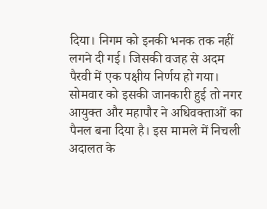दिया। निगम को इनकी भनक तक नहीं लगने दी गई। जिसकी वजह से अदम पैरवी में एक पक्षीय निर्णय हो गया। सोमवार को इसकी जानकारी हुई तो नगर आयुक्त और महापौर ने अधिवक्ताओं का पैनल बना दिया है। इस मामले में निचली अदालत के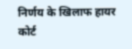निर्णय के खिलाफ हायर कोर्ट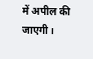में अपील की जाएगी।